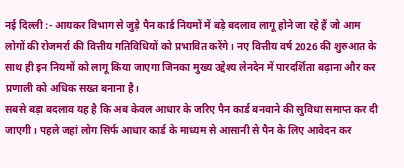नई दिल्ली :- आयकर विभाग से जुड़े पैन कार्ड नियमों में बड़े बदलाव लागू होने जा रहे हैं जो आम लोगों की रोजमर्रा की वित्तीय गतिविधियों को प्रभावित करेंगे। नए वित्तीय वर्ष 2026 की शुरुआत के साथ ही इन नियमों को लागू किया जाएगा जिनका मुख्य उद्देश्य लेनदेन में पारदर्शिता बढ़ाना और कर प्रणाली को अधिक सख्त बनाना है।
सबसे बड़ा बदलाव यह है कि अब केवल आधार के जरिए पैन कार्ड बनवाने की सुविधा समाप्त कर दी जाएगी। पहले जहां लोग सिर्फ आधार कार्ड के माध्यम से आसानी से पैन के लिए आवेदन कर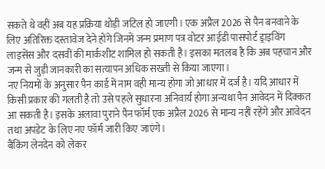सकते थे वहीं अब यह प्रक्रिया थोड़ी जटिल हो जाएगी। एक अप्रैल 2026 से पैन बनवाने के लिए अतिरिक्त दस्तावेज देने होंगे जिनमें जन्म प्रमाण पत्र वोटर आईडी पासपोर्ट ड्राइविंग लाइसेंस और दसवीं की मार्कशीट शामिल हो सकती है। इसका मतलब है कि अब पहचान और जन्म से जुड़ी जानकारी का सत्यापन अधिक सख्ती से किया जाएगा।
नए नियमों के अनुसार पैन कार्ड में नाम वही मान्य होगा जो आधार में दर्ज है। यदि आधार में किसी प्रकार की गलती है तो उसे पहले सुधारना अनिवार्य होगा अन्यथा पैन आवेदन में दिक्कत आ सकती है। इसके अलावा पुराने पैन फॉर्म एक अप्रैल 2026 से मान्य नहीं रहेंगे और आवेदन तथा अपडेट के लिए नए फॉर्म जारी किए जाएंगे।
बैंकिंग लेनदेन को लेकर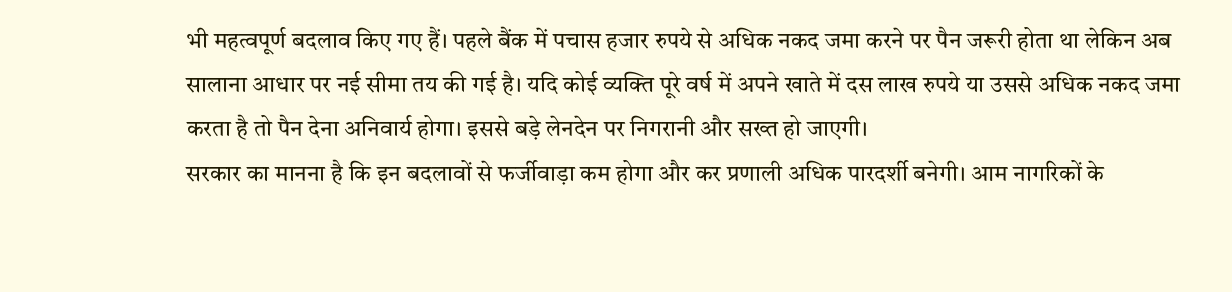भी महत्वपूर्ण बदलाव किए गए हैं। पहले बैंक में पचास हजार रुपये से अधिक नकद जमा करने पर पैन जरूरी होता था लेकिन अब सालाना आधार पर नई सीमा तय की गई है। यदि कोई व्यक्ति पूरे वर्ष में अपने खाते में दस लाख रुपये या उससे अधिक नकद जमा करता है तो पैन देना अनिवार्य होगा। इससे बड़े लेनदेन पर निगरानी और सख्त हो जाएगी।
सरकार का मानना है कि इन बदलावों से फर्जीवाड़ा कम होगा और कर प्रणाली अधिक पारदर्शी बनेगी। आम नागरिकों के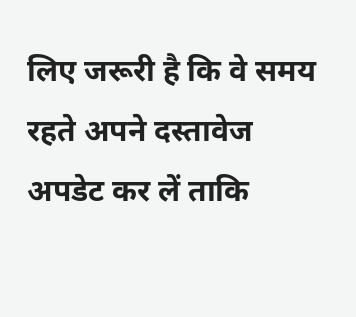लिए जरूरी है कि वे समय रहते अपने दस्तावेज अपडेट कर लें ताकि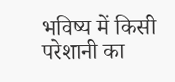भविष्य में किसी परेशानी का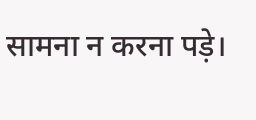सामना न करना पड़े।